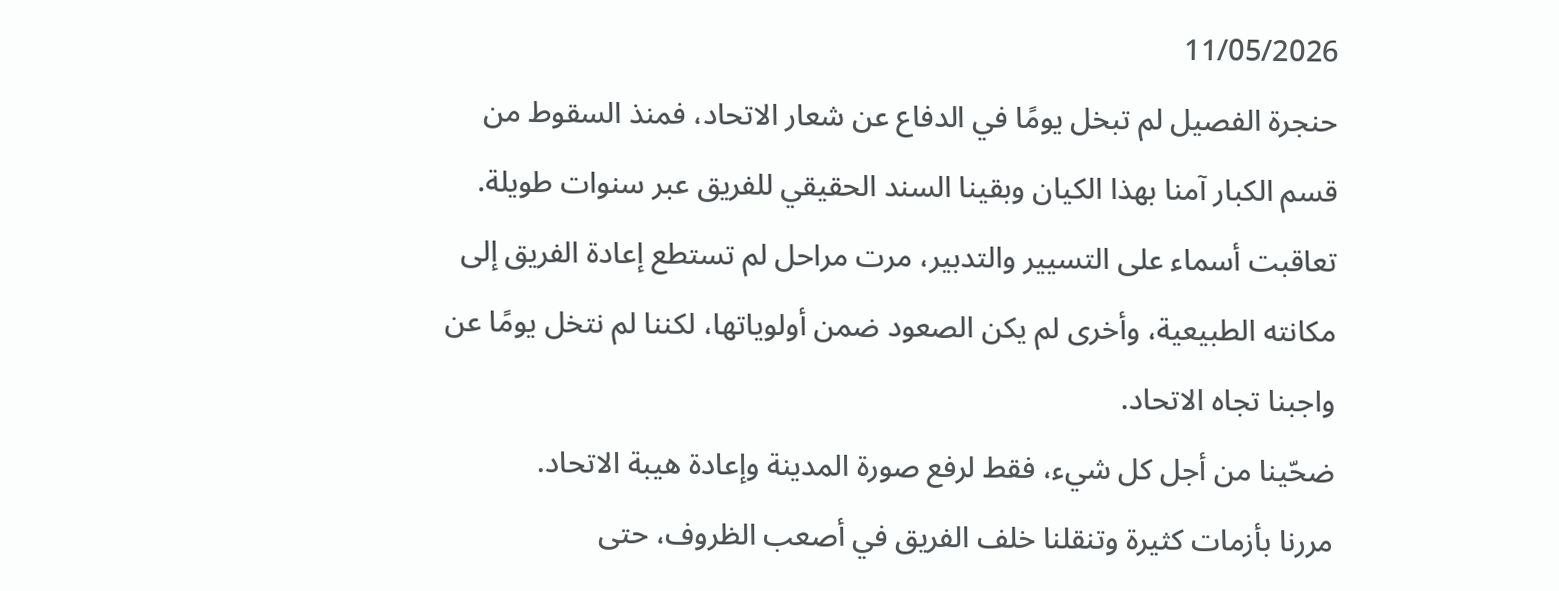11/05/2026
حنجرة الفصيل لم تبخل يومًا في الدفاع عن شعار الاتحاد، فمنذ السقوط من قسم الكبار آمنا بهذا الكيان وبقينا السند الحقيقي للفريق عبر سنوات طويلة. تعاقبت أسماء على التسيير والتدبير، مرت مراحل لم تستطع إعادة الفريق إلى مكانته الطبيعية، وأخرى لم يكن الصعود ضمن أولوياتها، لكننا لم نتخل يومًا عن واجبنا تجاه الاتحاد.
ضحّينا من أجل كل شيء، فقط لرفع صورة المدينة وإعادة هيبة الاتحاد.
مررنا بأزمات كثيرة وتنقلنا خلف الفريق في أصعب الظروف، حتى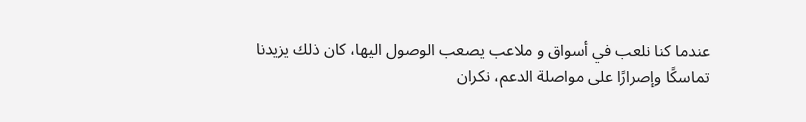عندما كنا نلعب في أسواق و ملاعب يصعب الوصول اليها، كان ذلك يزيدنا تماسكًا وإصرارًا على مواصلة الدعم، نكران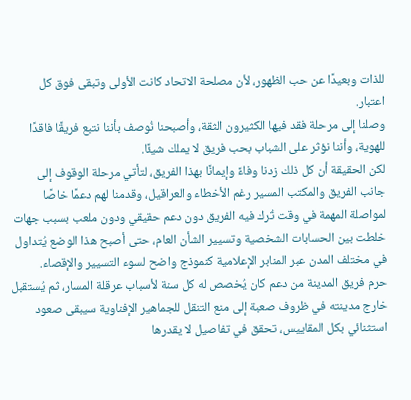للذات وبعيدًا عن حب الظهور، لأن مصلحة الاتحاد كانت الأولى وتبقى فوق كل اعتبار.
وصلنا إلى مرحلة فقد فيها الكثيرون الثقة، وأصبحنا نُوصف بأننا نتبع فريقًا فاقدًا للهوية، وأننا نؤثر على الشباب بحب فريق لا يملك شيئًا.
لكن الحقيقة أن كل ذلك زدنا وفاءً وإيمانًا بهذا الفريق، لتأتي مرحلة الوقوف إلى جانب الفريق والمكتب المسير رغم الأخطاء والعراقيل، وقدمنا لهم دعمًا خاصًا لمواصلة المهمة في وقت تُرك فيه الفريق دون دعم حقيقي ودون ملعب بسبب جهات خلطت بين الحسابات الشخصية وتسيير الشأن العام، حتى أصبح هذا الوضع يُتداول في مختلف المدن عبر المنابر الإعلامية كنموذج واضح لسوء التسيير والإقصاء.
حرم فريق المدينة من دعم كان يُخصص له كل سنة لأسباب عرقلة المسار، ثم يُستقبل خارج مدينته في ظروف صعبة إلى منع التنقل للجماهير الإفناوية سيبقى صعود استثنائي بكل المقاييس، تحقق في تفاصيل لا يقدرها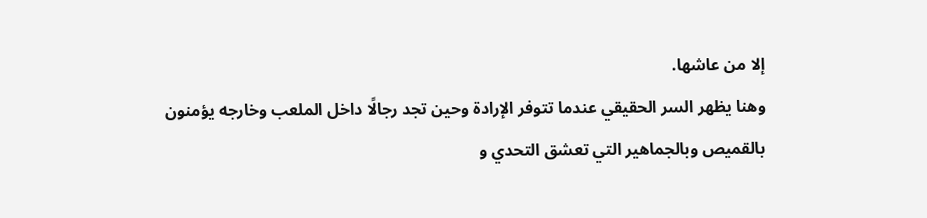إلا من عاشها.
وهنا يظهر السر الحقيقي عندما تتوفر الإرادة وحين تجد رجالًا داخل الملعب وخارجه يؤمنون بالقميص وبالجماهير التي تعشق التحدي و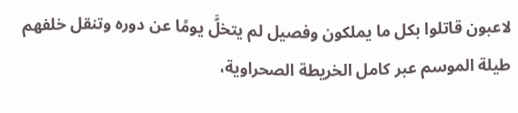لاعبون قاتلوا بكل ما يملكون وفصيل لم يتخلَّ يومًا عن دوره وتنقل خلفهم طيلة الموسم عبر كامل الخريطة الصحراوية،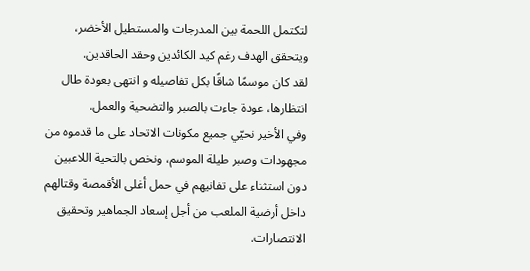لتكتمل اللحمة بين المدرجات والمستطيل الأخضر، ويتحقق الهدف رغم كيد الكائدين وحقد الحاقدين.
لقد كان موسمًا شاقًا بكل تفاصيله و انتهى بعودة طال انتظارها، عودة جاءت بالصبر والتضحية والعمل.
وفي الأخير نحيّي جميع مكونات الاتحاد على ما قدموه من مجهودات وصبر طيلة الموسم، ونخص بالتحية اللاعبين دون استثناء على تفانيهم في حمل أغلى الأقمصة وقتالهم داخل أرضية الملعب من أجل إسعاد الجماهير وتحقيق الانتصارات.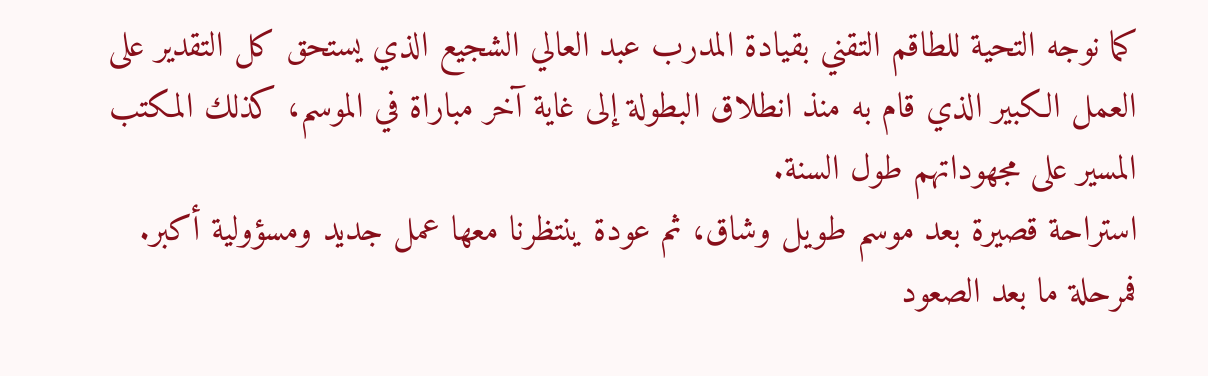كما نوجه التحية للطاقم التقني بقيادة المدرب عبد العالي الشجيع الذي يستحق كل التقدير على العمل الكبير الذي قام به منذ انطلاق البطولة إلى غاية آخر مباراة في الموسم، كذلك المكتب المسير على مجهوداتهم طول السنة.
استراحة قصيرة بعد موسم طويل وشاق، ثم عودة ينتظرنا معها عمل جديد ومسؤولية أكبر.
فمرحلة ما بعد الصعود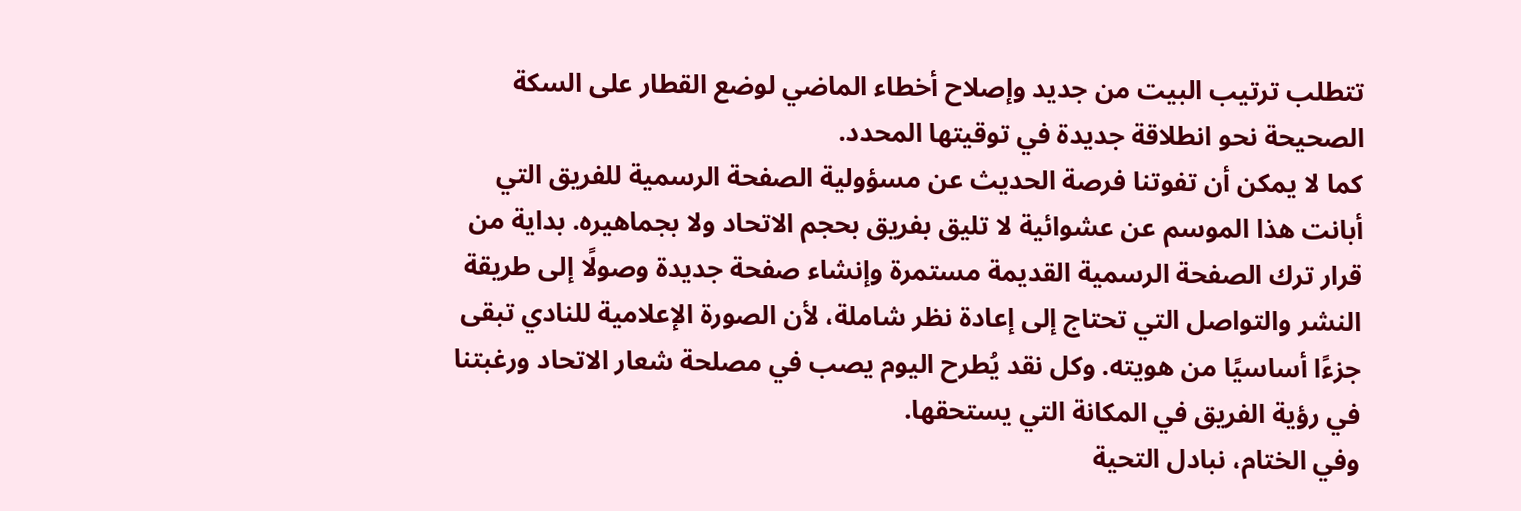تتطلب ترتيب البيت من جديد وإصلاح أخطاء الماضي لوضع القطار على السكة الصحيحة نحو انطلاقة جديدة في توقيتها المحدد.
كما لا يمكن أن تفوتنا فرصة الحديث عن مسؤولية الصفحة الرسمية للفريق التي أبانت هذا الموسم عن عشوائية لا تليق بفريق بحجم الاتحاد ولا بجماهيره. بداية من قرار ترك الصفحة الرسمية القديمة مستمرة وإنشاء صفحة جديدة وصولًا إلى طريقة النشر والتواصل التي تحتاج إلى إعادة نظر شاملة، لأن الصورة الإعلامية للنادي تبقى جزءًا أساسيًا من هويته. وكل نقد يُطرح اليوم يصب في مصلحة شعار الاتحاد ورغبتنا في رؤية الفريق في المكانة التي يستحقها.
وفي الختام، نبادل التحية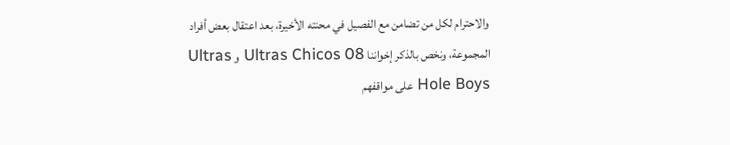والاحترام لكل من تضامن مع الفصيل في محنته الأخيرة، بعد اعتقال بعض أفراد المجموعة، ونخص بالذكر إخواننا Ultras Chicos 08 و Ultras Hole Boys على مواقفهم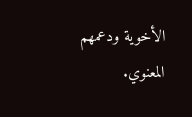الأخوية ودعمهم المعنوي.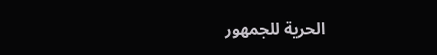الحرية للجمهور